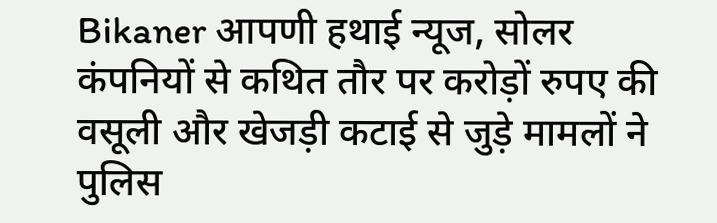Bikaner आपणी हथाई न्यूज, सोलर कंपनियों से कथित तौर पर करोड़ों रुपए की वसूली और खेजड़ी कटाई से जुड़े मामलों ने पुलिस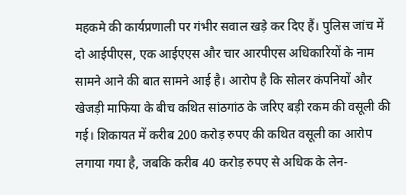महकमे की कार्यप्रणाली पर गंभीर सवाल खड़े कर दिए हैं। पुलिस जांच में दो आईपीएस, एक आईएएस और चार आरपीएस अधिकारियों के नाम सामने आने की बात सामने आई है। आरोप है कि सोलर कंपनियों और खेजड़ी माफिया के बीच कथित सांठगांठ के जरिए बड़ी रकम की वसूली की गई। शिकायत में करीब 200 करोड़ रुपए की कथित वसूली का आरोप लगाया गया है, जबकि करीब 40 करोड़ रुपए से अधिक के लेन-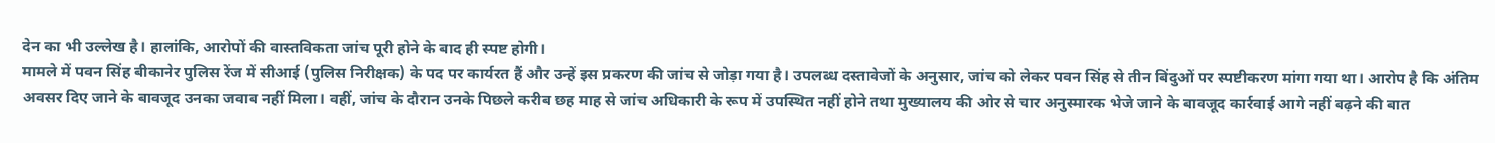देन का भी उल्लेख है। हालांकि, आरोपों की वास्तविकता जांच पूरी होने के बाद ही स्पष्ट होगी।
मामले में पवन सिंह बीकानेर पुलिस रेंज में सीआई (पुलिस निरीक्षक) के पद पर कार्यरत हैं और उन्हें इस प्रकरण की जांच से जोड़ा गया है। उपलब्ध दस्तावेजों के अनुसार, जांच को लेकर पवन सिंह से तीन बिंदुओं पर स्पष्टीकरण मांगा गया था। आरोप है कि अंतिम अवसर दिए जाने के बावजूद उनका जवाब नहीं मिला। वहीं, जांच के दौरान उनके पिछले करीब छह माह से जांच अधिकारी के रूप में उपस्थित नहीं होने तथा मुख्यालय की ओर से चार अनुस्मारक भेजे जाने के बावजूद कार्रवाई आगे नहीं बढ़ने की बात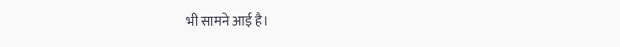भी सामने आई है।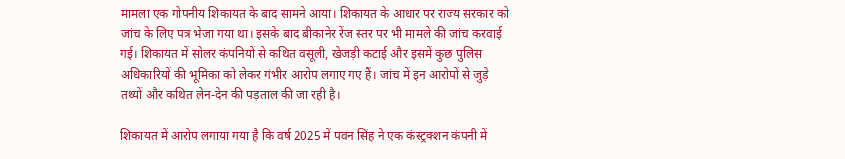मामला एक गोपनीय शिकायत के बाद सामने आया। शिकायत के आधार पर राज्य सरकार को जांच के लिए पत्र भेजा गया था। इसके बाद बीकानेर रेंज स्तर पर भी मामले की जांच करवाई गई। शिकायत में सोलर कंपनियों से कथित वसूली, खेजड़ी कटाई और इसमें कुछ पुलिस अधिकारियों की भूमिका को लेकर गंभीर आरोप लगाए गए हैं। जांच में इन आरोपों से जुड़े तथ्यों और कथित लेन-देन की पड़ताल की जा रही है।

शिकायत में आरोप लगाया गया है कि वर्ष 2025 में पवन सिंह ने एक कंस्ट्रक्शन कंपनी में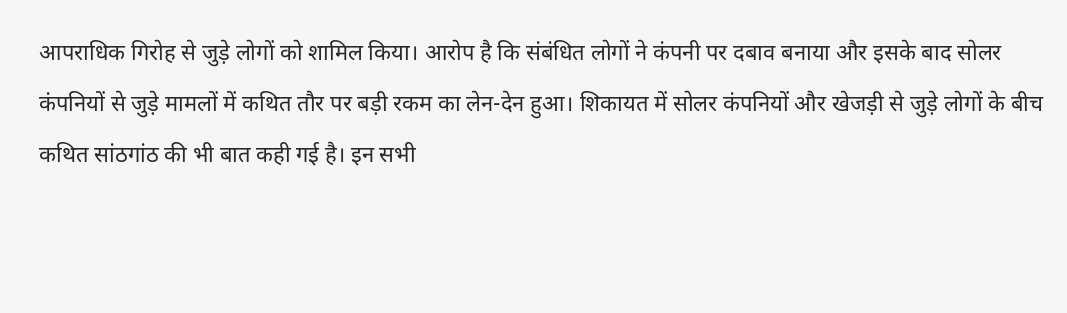आपराधिक गिरोह से जुड़े लोगों को शामिल किया। आरोप है कि संबंधित लोगों ने कंपनी पर दबाव बनाया और इसके बाद सोलर कंपनियों से जुड़े मामलों में कथित तौर पर बड़ी रकम का लेन-देन हुआ। शिकायत में सोलर कंपनियों और खेजड़ी से जुड़े लोगों के बीच कथित सांठगांठ की भी बात कही गई है। इन सभी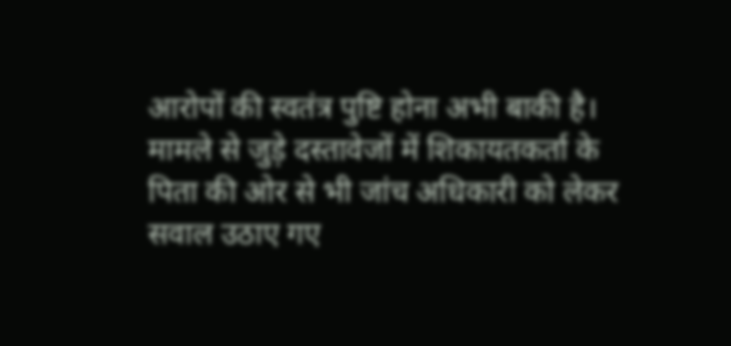आरोपों की स्वतंत्र पुष्टि होना अभी बाकी है।
मामले से जुड़े दस्तावेजों में शिकायतकर्ता के पिता की ओर से भी जांच अधिकारी को लेकर सवाल उठाए गए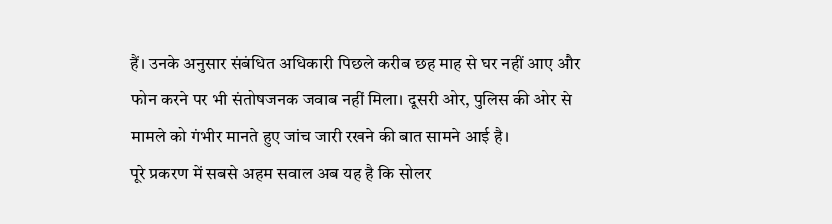हैं। उनके अनुसार संबंधित अधिकारी पिछले करीब छह माह से घर नहीं आए और फोन करने पर भी संतोषजनक जवाब नहीं मिला। दूसरी ओर, पुलिस की ओर से मामले को गंभीर मानते हुए जांच जारी रखने की बात सामने आई है।
पूरे प्रकरण में सबसे अहम सवाल अब यह है कि सोलर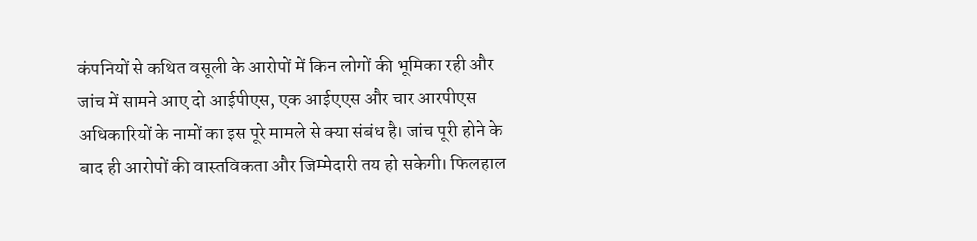कंपनियों से कथित वसूली के आरोपों में किन लोगों की भूमिका रही और जांच में सामने आए दो आईपीएस, एक आईएएस और चार आरपीएस अधिकारियों के नामों का इस पूरे मामले से क्या संबंध है। जांच पूरी होने के बाद ही आरोपों की वास्तविकता और जिम्मेदारी तय हो सकेगी। फिलहाल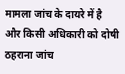मामला जांच के दायरे में है और किसी अधिकारी को दोषी ठहराना जांच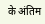के अंतिम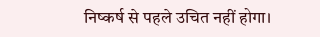निष्कर्ष से पहले उचित नहीं होगा।